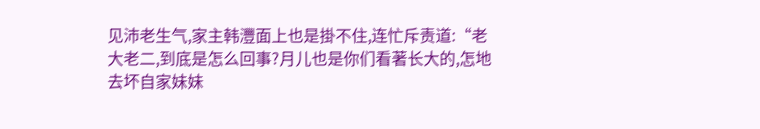见沛老生气,家主韩灃面上也是掛不住,连忙斥责道:“老大老二,到底是怎么回事?月儿也是你们看著长大的,怎地去坏自家妹妹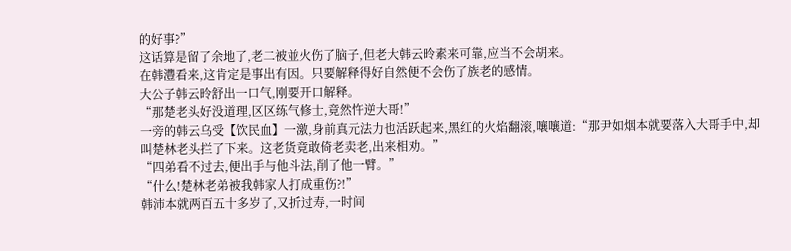的好事?”
这话算是留了余地了,老二被並火伤了脑子,但老大韩云昤素来可靠,应当不会胡来。
在韩灃看来,这肯定是事出有因。只要解释得好自然便不会伤了族老的感情。
大公子韩云昤舒出一口气,刚要开口解释。
“那楚老头好没道理,区区练气修士,竟然忤逆大哥!”
一旁的韩云乌受【饮民血】一激,身前真元法力也活跃起来,黑红的火焰翻滚,嚷嚷道:“那尹如烟本就要落入大哥手中,却叫楚林老头拦了下来。这老货竟敢倚老卖老,出来相劝。”
“四弟看不过去,便出手与他斗法,削了他一臂。”
“什么!楚林老弟被我韩家人打成重伤?!”
韩沛本就两百五十多岁了,又折过寿,一时间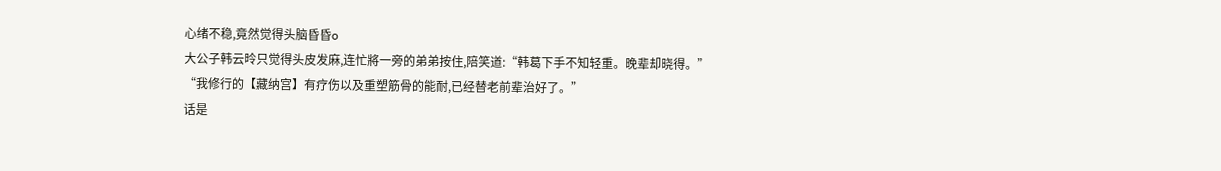心绪不稳,竟然觉得头脑昏昏o
大公子韩云昤只觉得头皮发麻,连忙將一旁的弟弟按住,陪笑道:“韩葛下手不知轻重。晚辈却晓得。”
“我修行的【藏纳宫】有疗伤以及重塑筋骨的能耐,已经替老前辈治好了。”
话是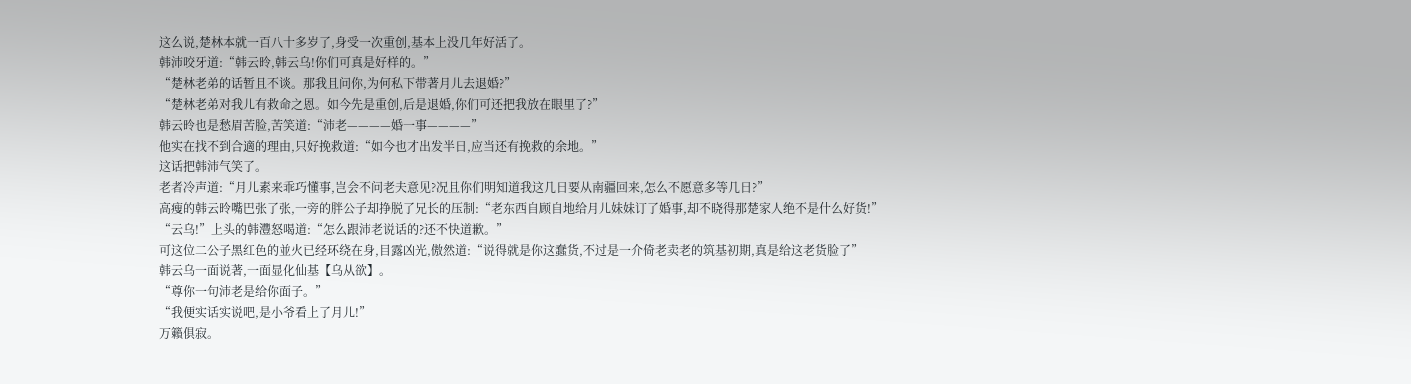这么说,楚林本就一百八十多岁了,身受一次重创,基本上没几年好活了。
韩沛咬牙道:“韩云昤,韩云乌!你们可真是好样的。”
“楚林老弟的话暂且不谈。那我且问你,为何私下带著月儿去退婚?”
“楚林老弟对我儿有救命之恩。如今先是重创,后是退婚,你们可还把我放在眼里了?”
韩云昤也是愁眉苦脸,苦笑道:“沛老————婚一事————”
他实在找不到合適的理由,只好挽救道:“如今也才出发半日,应当还有挽救的余地。”
这话把韩沛气笑了。
老者冷声道:“月儿素来乖巧懂事,岂会不问老夫意见?况且你们明知道我这几日要从南疆回来,怎么不愿意多等几日?”
高瘦的韩云昤嘴巴张了张,一旁的胖公子却挣脱了兄长的压制:“老东西自顾自地给月儿妹妹订了婚事,却不晓得那楚家人绝不是什么好货!”
“云乌!”上头的韩灃怒喝道:“怎么跟沛老说话的?还不快道歉。”
可这位二公子黑红色的並火已经环绕在身,目露凶光,傲然道:“说得就是你这蠢货,不过是一介倚老卖老的筑基初期,真是给这老货脸了”
韩云乌一面说著,一面显化仙基【乌从欲】。
“尊你一句沛老是给你面子。”
“我便实话实说吧,是小爷看上了月儿!”
万籟俱寂。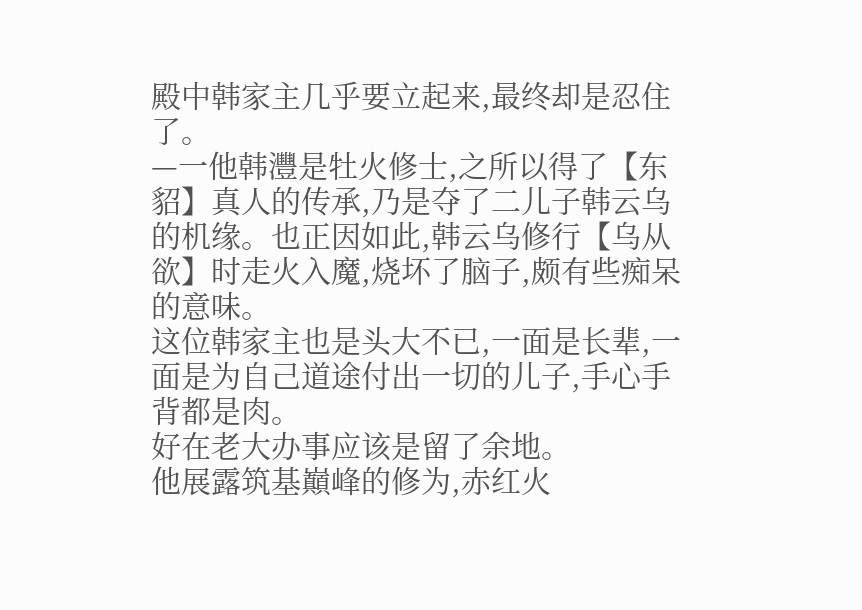殿中韩家主几乎要立起来,最终却是忍住了。
—一他韩灃是牡火修士,之所以得了【东貂】真人的传承,乃是夺了二儿子韩云乌的机缘。也正因如此,韩云乌修行【乌从欲】时走火入魔,烧坏了脑子,颇有些痴呆的意味。
这位韩家主也是头大不已,一面是长辈,一面是为自己道途付出一切的儿子,手心手背都是肉。
好在老大办事应该是留了余地。
他展露筑基巔峰的修为,赤红火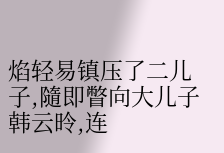焰轻易镇压了二儿子,隨即瞥向大儿子韩云昤,连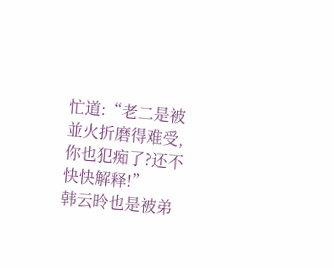忙道:“老二是被並火折磨得难受,你也犯痴了?还不快快解释!”
韩云昤也是被弟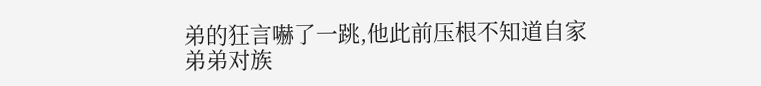弟的狂言嚇了一跳,他此前压根不知道自家弟弟对族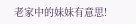老家中的妹妹有意思!